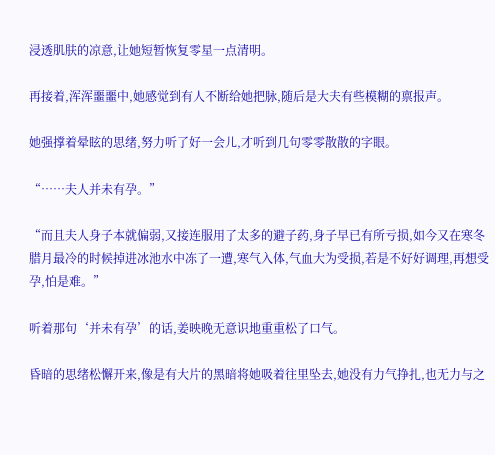浸透肌肤的凉意,让她短暂恢复零星一点清明。

再接着,浑浑噩噩中,她感觉到有人不断给她把脉,随后是大夫有些模糊的禀报声。

她强撑着晕眩的思绪,努力听了好一会儿,才听到几句零零散散的字眼。

“……夫人并未有孕。”

“而且夫人身子本就偏弱,又接连服用了太多的避子药,身子早已有所亏损,如今又在寒冬腊月最冷的时候掉进冰池水中冻了一遭,寒气入体,气血大为受损,若是不好好调理,再想受孕,怕是难。”

听着那句‘并未有孕’的话,姜映晚无意识地重重松了口气。

昏暗的思绪松懈开来,像是有大片的黑暗将她吸着往里坠去,她没有力气挣扎,也无力与之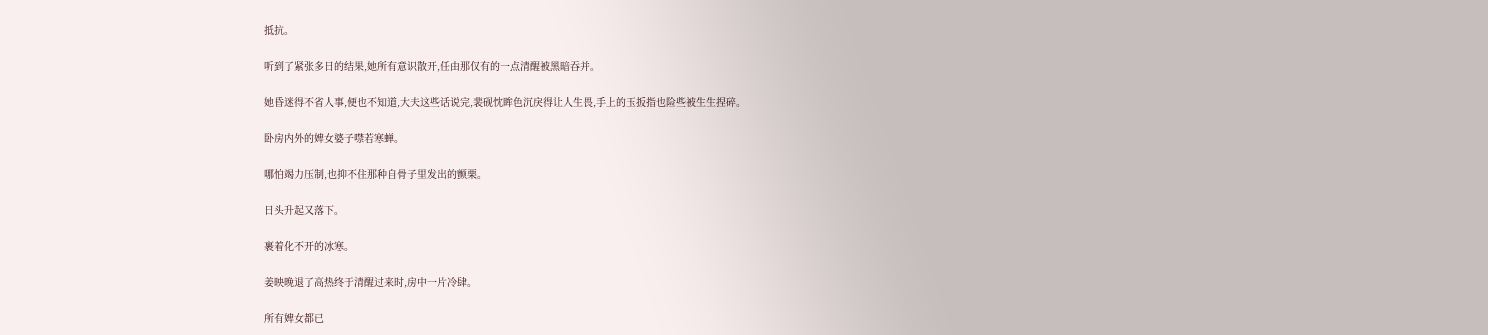抵抗。

听到了紧张多日的结果,她所有意识散开,任由那仅有的一点清醒被黑暗吞并。

她昏迷得不省人事,便也不知道,大夫这些话说完,裴砚忱眸色沉戾得让人生畏,手上的玉扳指也险些被生生捏碎。

卧房内外的婢女婆子噤若寒蝉。

哪怕竭力压制,也抑不住那种自骨子里发出的颤栗。

日头升起又落下。

裹着化不开的冰寒。

姜映晚退了高热终于清醒过来时,房中一片冷肆。

所有婢女都已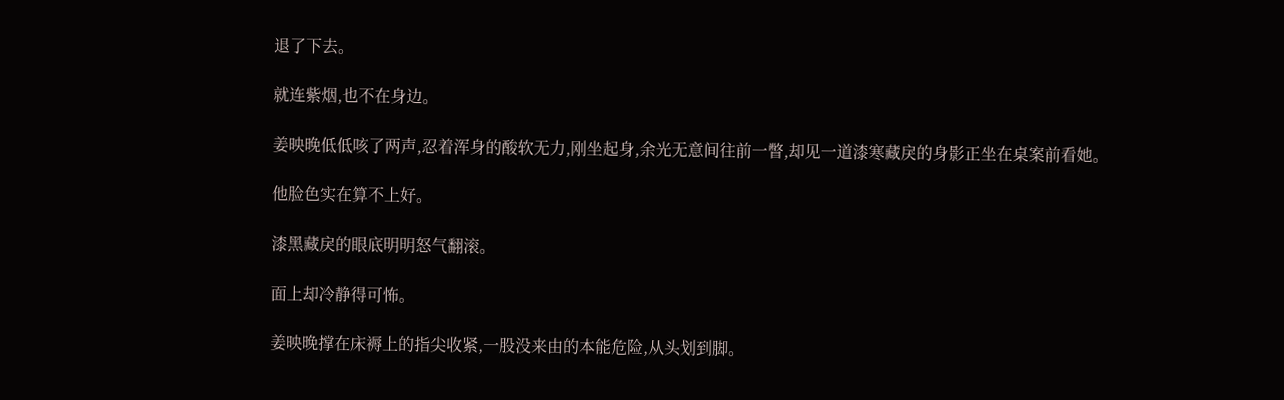退了下去。

就连紫烟,也不在身边。

姜映晚低低咳了两声,忍着浑身的酸软无力,刚坐起身,余光无意间往前一瞥,却见一道漆寒藏戾的身影正坐在桌案前看她。

他脸色实在算不上好。

漆黑藏戾的眼底明明怒气翻滚。

面上却冷静得可怖。

姜映晚撑在床褥上的指尖收紧,一股没来由的本能危险,从头划到脚。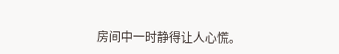房间中一时静得让人心慌。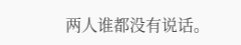两人谁都没有说话。